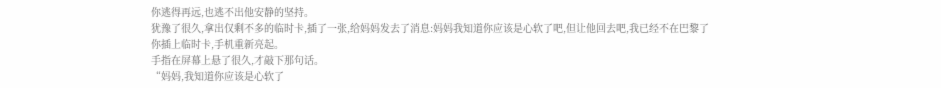你逃得再远,也逃不出他安静的坚持。
犹豫了很久,拿出仅剩不多的临时卡,插了一张,给妈妈发去了消息:妈妈我知道你应该是心软了吧,但让他回去吧,我已经不在巴黎了
你插上临时卡,手机重新亮起。
手指在屏幕上悬了很久,才敲下那句话。
“妈妈,我知道你应该是心软了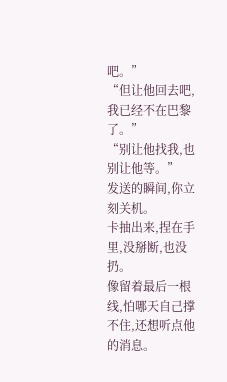吧。”
“但让他回去吧,我已经不在巴黎了。”
“别让他找我,也别让他等。”
发送的瞬间,你立刻关机。
卡抽出来,捏在手里,没掰断,也没扔。
像留着最后一根线,怕哪天自己撑不住,还想听点他的消息。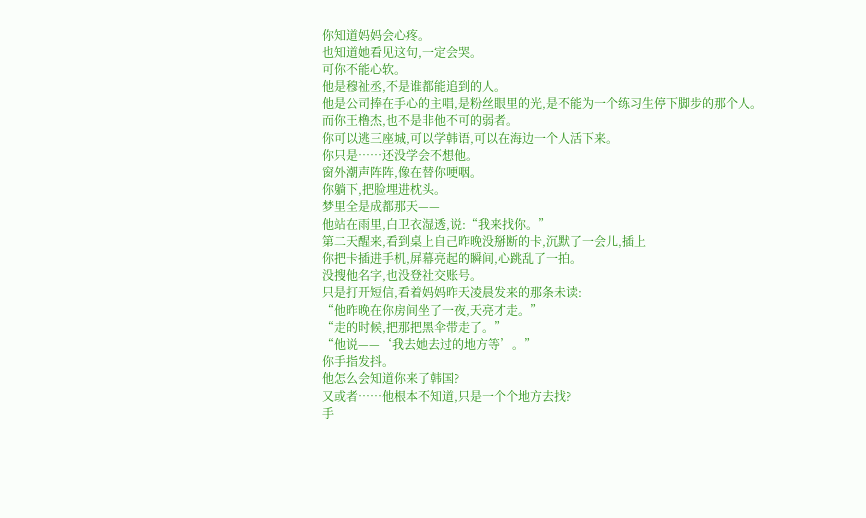你知道妈妈会心疼。
也知道她看见这句,一定会哭。
可你不能心软。
他是穆祉丞,不是谁都能追到的人。
他是公司捧在手心的主唱,是粉丝眼里的光,是不能为一个练习生停下脚步的那个人。
而你王橹杰,也不是非他不可的弱者。
你可以逃三座城,可以学韩语,可以在海边一个人活下来。
你只是……还没学会不想他。
窗外潮声阵阵,像在替你哽咽。
你躺下,把脸埋进枕头。
梦里全是成都那天——
他站在雨里,白卫衣湿透,说:“我来找你。”
第二天醒来,看到桌上自己昨晚没掰断的卡,沉默了一会儿,插上
你把卡插进手机,屏幕亮起的瞬间,心跳乱了一拍。
没搜他名字,也没登社交账号。
只是打开短信,看着妈妈昨天凌晨发来的那条未读:
“他昨晚在你房间坐了一夜,天亮才走。”
“走的时候,把那把黑伞带走了。”
“他说——‘我去她去过的地方等’。”
你手指发抖。
他怎么会知道你来了韩国?
又或者……他根本不知道,只是一个个地方去找?
手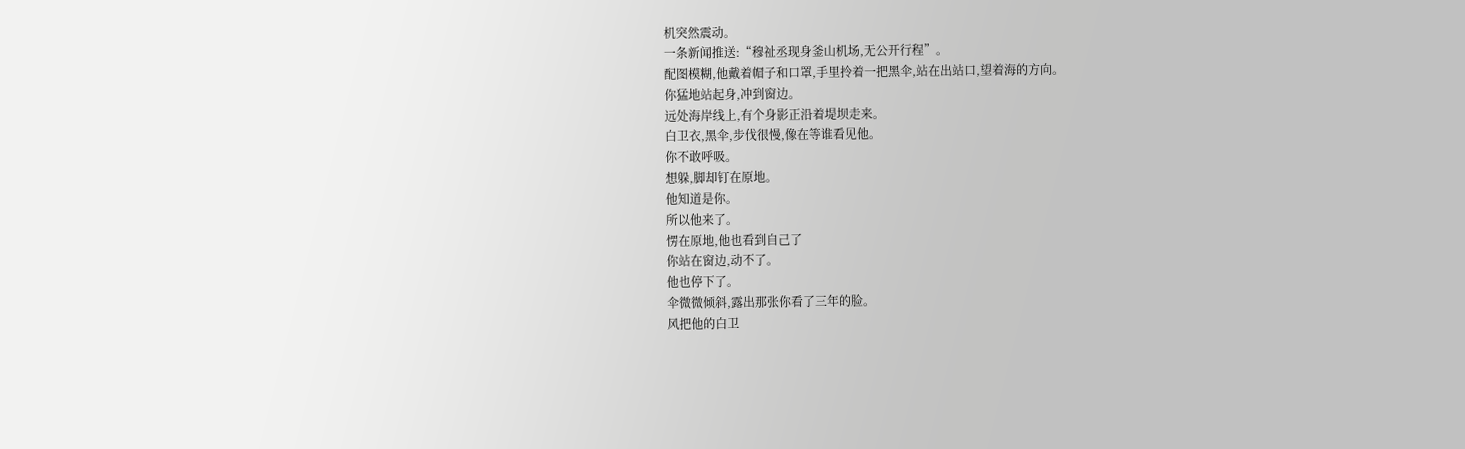机突然震动。
一条新闻推送:“穆祉丞现身釜山机场,无公开行程”。
配图模糊,他戴着帽子和口罩,手里拎着一把黑伞,站在出站口,望着海的方向。
你猛地站起身,冲到窗边。
远处海岸线上,有个身影正沿着堤坝走来。
白卫衣,黑伞,步伐很慢,像在等谁看见他。
你不敢呼吸。
想躲,脚却钉在原地。
他知道是你。
所以他来了。
愣在原地,他也看到自己了
你站在窗边,动不了。
他也停下了。
伞微微倾斜,露出那张你看了三年的脸。
风把他的白卫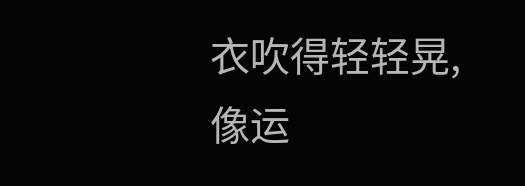衣吹得轻轻晃,像运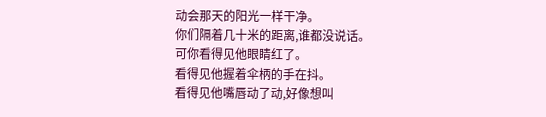动会那天的阳光一样干净。
你们隔着几十米的距离,谁都没说话。
可你看得见他眼睛红了。
看得见他握着伞柄的手在抖。
看得见他嘴唇动了动,好像想叫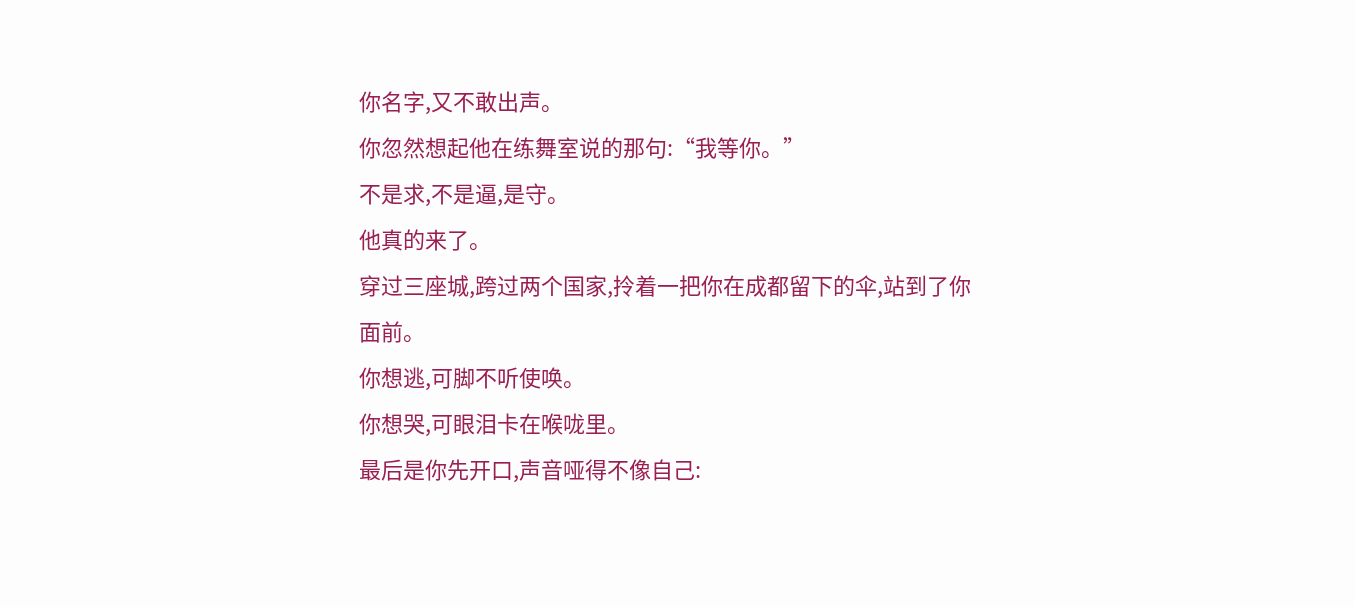你名字,又不敢出声。
你忽然想起他在练舞室说的那句:“我等你。”
不是求,不是逼,是守。
他真的来了。
穿过三座城,跨过两个国家,拎着一把你在成都留下的伞,站到了你面前。
你想逃,可脚不听使唤。
你想哭,可眼泪卡在喉咙里。
最后是你先开口,声音哑得不像自己: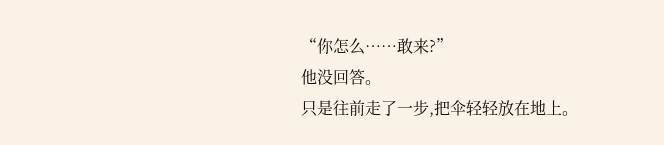“你怎么……敢来?”
他没回答。
只是往前走了一步,把伞轻轻放在地上。